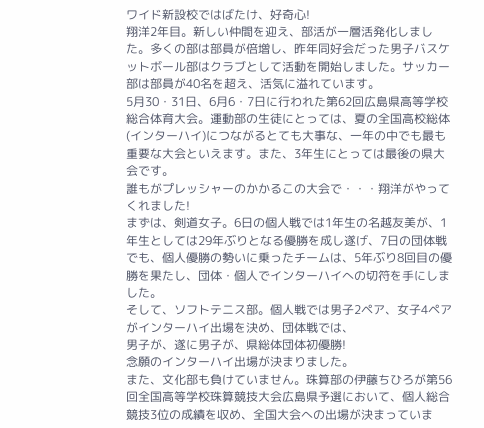ワイド新設校ではばたけ、好奇心!
翔洋2年目。新しい仲間を迎え、部活が一層活発化しました。多くの部は部員が倍増し、昨年同好会だった男子バスケットボール部はクラブとして活動を開始しました。サッカー部は部員が40名を超え、活気に溢れています。
5月30・31日、6月6・7日に行われた第62回広島県高等学校総合体育大会。運動部の生徒にとっては、夏の全国高校総体(インターハイ)につながるとても大事な、一年の中でも最も重要な大会といえます。また、3年生にとっては最後の県大会です。
誰もがプレッシャーのかかるこの大会で・・・翔洋がやってくれました!
まずは、剣道女子。6日の個人戦では1年生の名越友美が、1年生としては29年ぶりとなる優勝を成し遂げ、7日の団体戦でも、個人優勝の勢いに乗ったチームは、5年ぶり8回目の優勝を果たし、団体・個人でインターハイへの切符を手にしました。
そして、ソフトテニス部。個人戦では男子2ペア、女子4ペアがインターハイ出場を決め、団体戦では、
男子が、遂に男子が、県総体団体初優勝!
念願のインターハイ出場が決まりました。
また、文化部も負けていません。珠算部の伊藤ちひろが第56回全国高等学校珠算競技大会広島県予選において、個人総合競技3位の成績を収め、全国大会への出場が決まっていま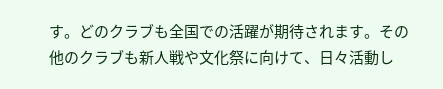す。どのクラブも全国での活躍が期待されます。その他のクラブも新人戦や文化祭に向けて、日々活動し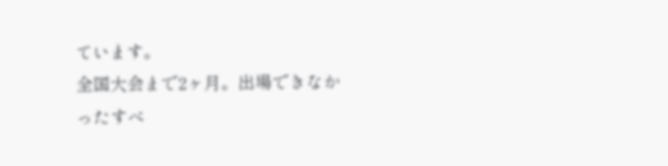ています。
全国大会まで2ヶ月。出場できなかったすべ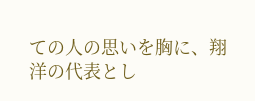ての人の思いを胸に、翔洋の代表とし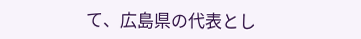て、広島県の代表とし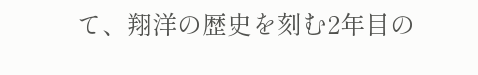て、翔洋の歴史を刻む2年目の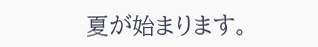夏が始まります。